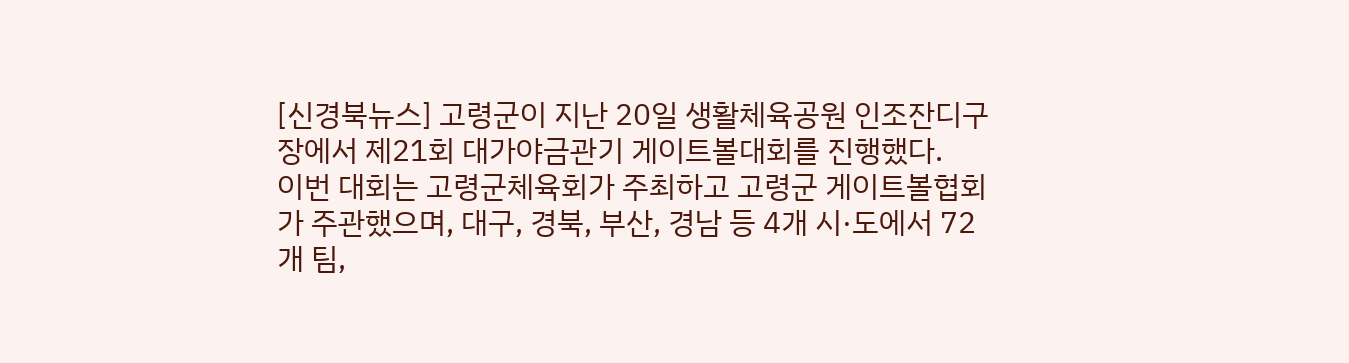[신경북뉴스] 고령군이 지난 20일 생활체육공원 인조잔디구장에서 제21회 대가야금관기 게이트볼대회를 진행했다.
이번 대회는 고령군체육회가 주최하고 고령군 게이트볼협회가 주관했으며, 대구, 경북, 부산, 경남 등 4개 시·도에서 72개 팀,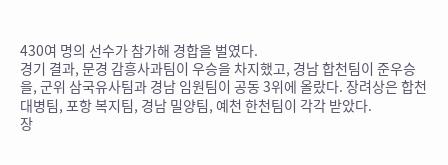430여 명의 선수가 참가해 경합을 벌였다.
경기 결과, 문경 감흥사과팀이 우승을 차지했고, 경남 합천팀이 준우승을, 군위 삼국유사팀과 경남 임원팀이 공동 3위에 올랐다. 장려상은 합천 대병팀, 포항 복지팀, 경남 밀양팀, 예천 한천팀이 각각 받았다.
장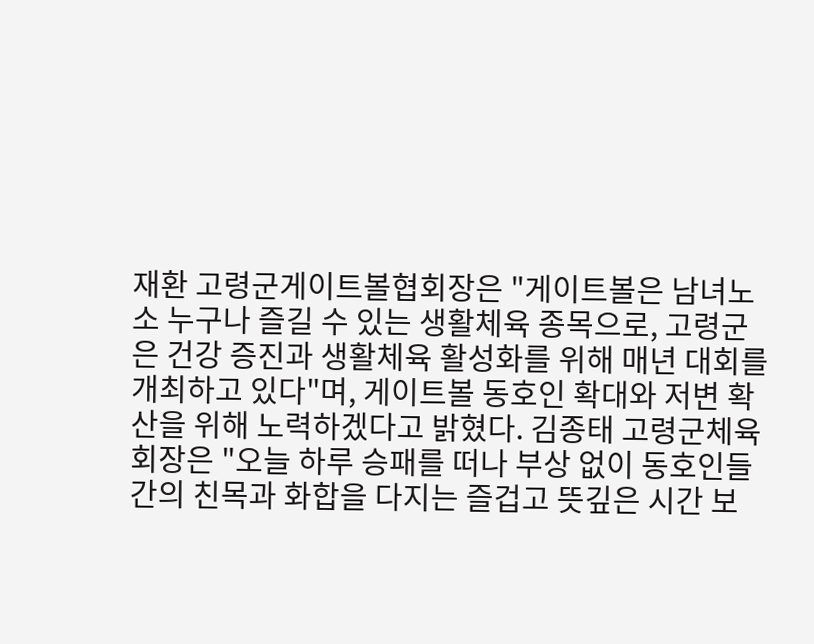재환 고령군게이트볼협회장은 "게이트볼은 남녀노소 누구나 즐길 수 있는 생활체육 종목으로, 고령군은 건강 증진과 생활체육 활성화를 위해 매년 대회를 개최하고 있다"며, 게이트볼 동호인 확대와 저변 확산을 위해 노력하겠다고 밝혔다. 김종태 고령군체육회장은 "오늘 하루 승패를 떠나 부상 없이 동호인들 간의 친목과 화합을 다지는 즐겁고 뜻깊은 시간 보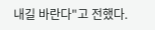내길 바란다"고 전했다.